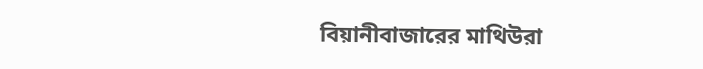বিয়ানীবাজারের মাথিউরা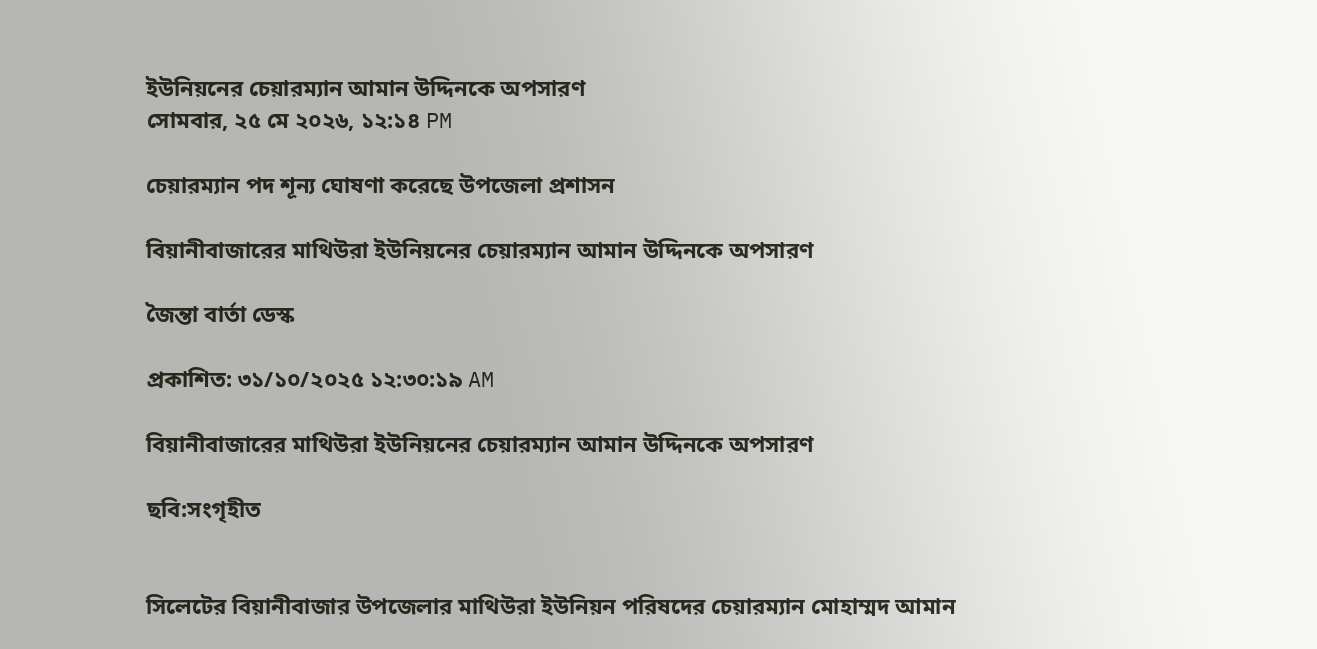ইউনিয়নের চেয়ারম্যান আমান উদ্দিনকে অপসারণ
সোমবার, ২৫ মে ২০২৬, ১২:১৪ PM

চেয়ারম্যান পদ শূন্য ঘোষণা করেছে উপজেলা প্রশাসন

বিয়ানীবাজারের মাথিউরা ইউনিয়নের চেয়ারম্যান আমান উদ্দিনকে অপসারণ

জৈন্তা বার্তা ডেস্ক

প্রকাশিত: ৩১/১০/২০২৫ ১২:৩০:১৯ AM

বিয়ানীবাজারের মাথিউরা ইউনিয়নের চেয়ারম্যান আমান উদ্দিনকে অপসারণ

ছবি:সংগৃহীত


সিলেটের বিয়ানীবাজার উপজেলার মাথিউরা ইউনিয়ন পরিষদের চেয়ারম্যান মোহাম্মদ আমান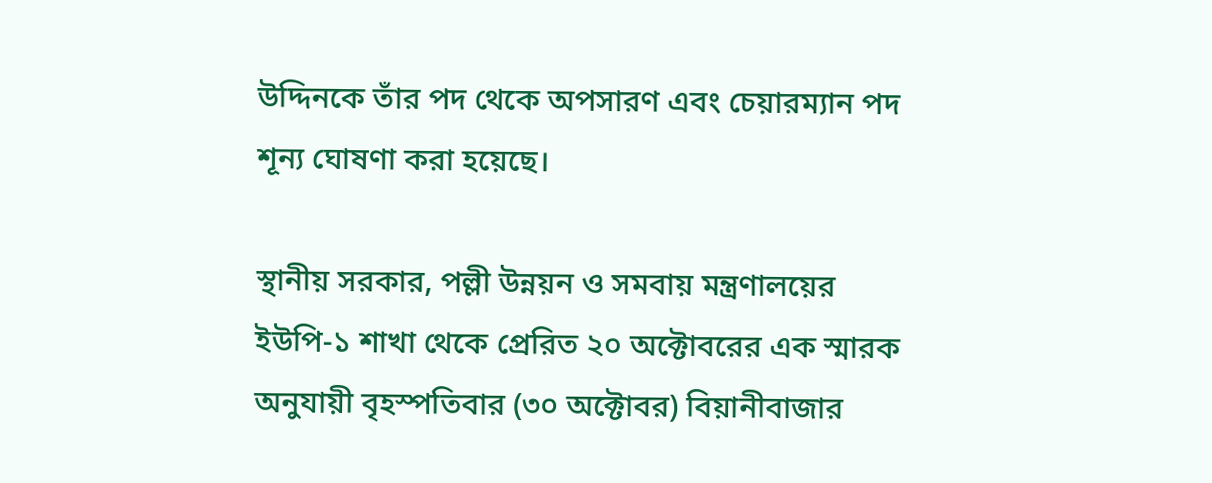উদ্দিনকে তাঁর পদ থেকে অপসারণ এবং চেয়ারম্যান পদ শূন্য ঘোষণা করা হয়েছে।

স্থানীয় সরকার, পল্লী উন্নয়ন ও সমবায় মন্ত্রণালয়ের ইউপি-১ শাখা থেকে প্রেরিত ২০ অক্টোবরের এক স্মারক অনুযায়ী বৃহস্পতিবার (৩০ অক্টোবর) বিয়ানীবাজার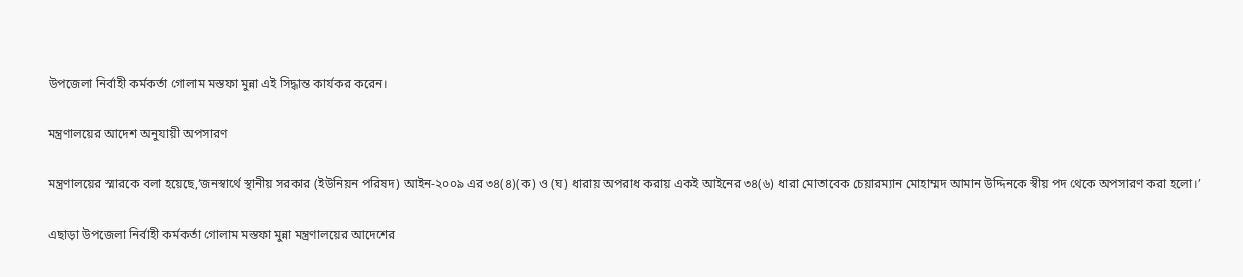উপজেলা নির্বাহী কর্মকর্তা গোলাম মস্তফা মুন্না এই সিদ্ধান্ত কার্যকর করেন।

মন্ত্রণালয়ের আদেশ অনুযায়ী অপসারণ

মন্ত্রণালয়ের স্মারকে বলা হয়েছে,‘জনস্বার্থে স্থানীয় সরকার (ইউনিয়ন পরিষদ) আইন-২০০৯ এর ৩৪(৪)(ক) ও (ঘ) ধারায় অপরাধ করায় একই আইনের ৩৪(৬) ধারা মোতাবেক চেয়ারম্যান মোহাম্মদ আমান উদ্দিনকে স্বীয় পদ থেকে অপসারণ করা হলো।’

এছাড়া উপজেলা নির্বাহী কর্মকর্তা গোলাম মস্তফা মুন্না মন্ত্রণালয়ের আদেশের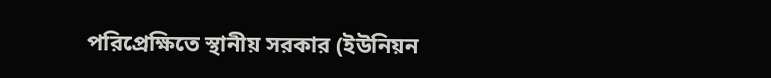পরিপ্রেক্ষিতে স্থানীয় সরকার (ইউনিয়ন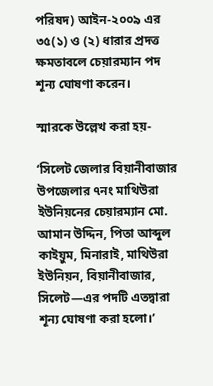পরিষদ) আইন-২০০৯ এর ৩৫(১) ও (২) ধারার প্রদত্ত ক্ষমতাবলে চেয়ারম্যান পদ শূন্য ঘোষণা করেন।

স্মারকে উল্লেখ করা হয়-

‘সিলেট জেলার বিয়ানীবাজার উপজেলার ৭নং মাথিউরা ইউনিয়নের চেয়ারম্যান মো. আমান উদ্দিন, পিতা আব্দুল কাইয়ুম, মিনারাই, মাথিউরা ইউনিয়ন, বিয়ানীবাজার, সিলেট—এর পদটি এতদ্বারা শূন্য ঘোষণা করা হলো।’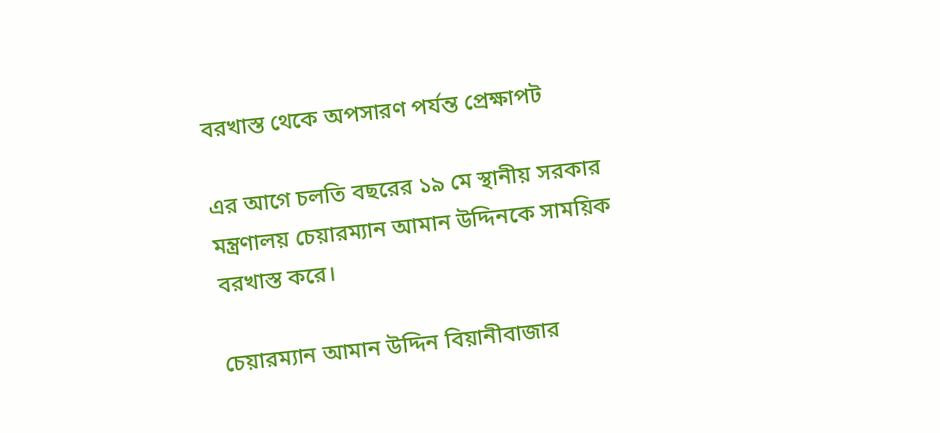বরখাস্ত থেকে অপসারণ পর্যন্ত প্রেক্ষাপট

এর আগে চলতি বছরের ১৯ মে স্থানীয় সরকার মন্ত্রণালয় চেয়ারম্যান আমান উদ্দিনকে সাময়িক বরখাস্ত করে।

চেয়ারম্যান আমান উদ্দিন বিয়ানীবাজার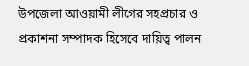উপজেলা আওয়ামী লীগের সহপ্রচার ও প্রকাশনা সম্পাদক হিসেবে দায়িত্ব পালন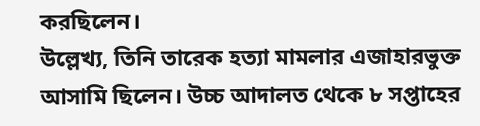করছিলেন।
উল্লেখ্য, তিনি তারেক হত্যা মামলার এজাহারভুক্ত আসামি ছিলেন। উচ্চ আদালত থেকে ৮ সপ্তাহের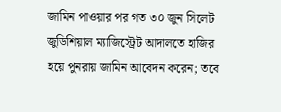জামিন পাওয়ার পর গত ৩০ জুন সিলেট জুডিশিয়াল ম্যাজিস্ট্রেট আদালতে হাজির হয়ে পুনরায় জামিন আবেদন করেন; তবে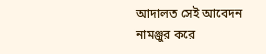আদালত সেই আবেদন নামঞ্জুর করে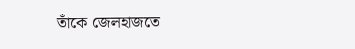তাঁকে জেলহাজতে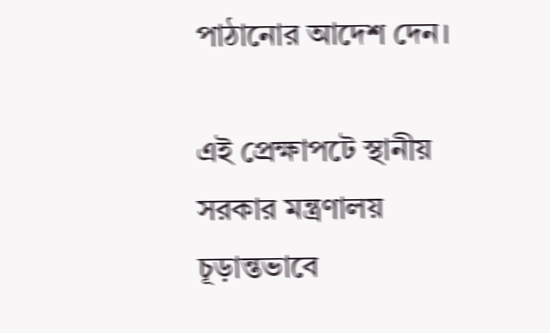পাঠানোর আদেশ দেন।

এই প্রেক্ষাপটে স্থানীয় সরকার মন্ত্রণালয় চূড়ান্তভাবে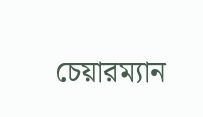চেয়ারম্যান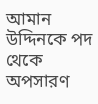আমান উদ্দিনকে পদ থেকে অপসারণ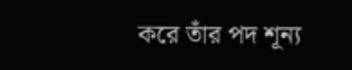করে তাঁর পদ শূন্য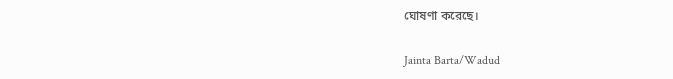ঘোষণা করেছে।

Jainta Barta/Wadud